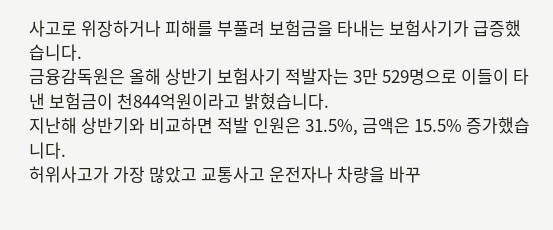사고로 위장하거나 피해를 부풀려 보험금을 타내는 보험사기가 급증했습니다.
금융감독원은 올해 상반기 보험사기 적발자는 3만 529명으로 이들이 타낸 보험금이 천844억원이라고 밝혔습니다.
지난해 상반기와 비교하면 적발 인원은 31.5%, 금액은 15.5% 증가했습니다.
허위사고가 가장 많았고 교통사고 운전자나 차량을 바꾸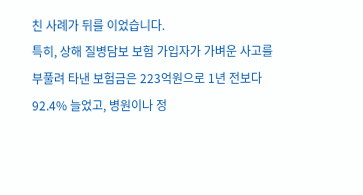친 사례가 뒤를 이었습니다.
특히, 상해 질병담보 보험 가입자가 가벼운 사고를 부풀려 타낸 보험금은 223억원으로 1년 전보다 92.4% 늘었고, 병원이나 정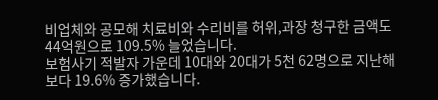비업체와 공모해 치료비와 수리비를 허위,과장 청구한 금액도 44억원으로 109.5% 늘었습니다.
보험사기 적발자 가운데 10대와 20대가 5천 62명으로 지난해보다 19.6% 증가했습니다.